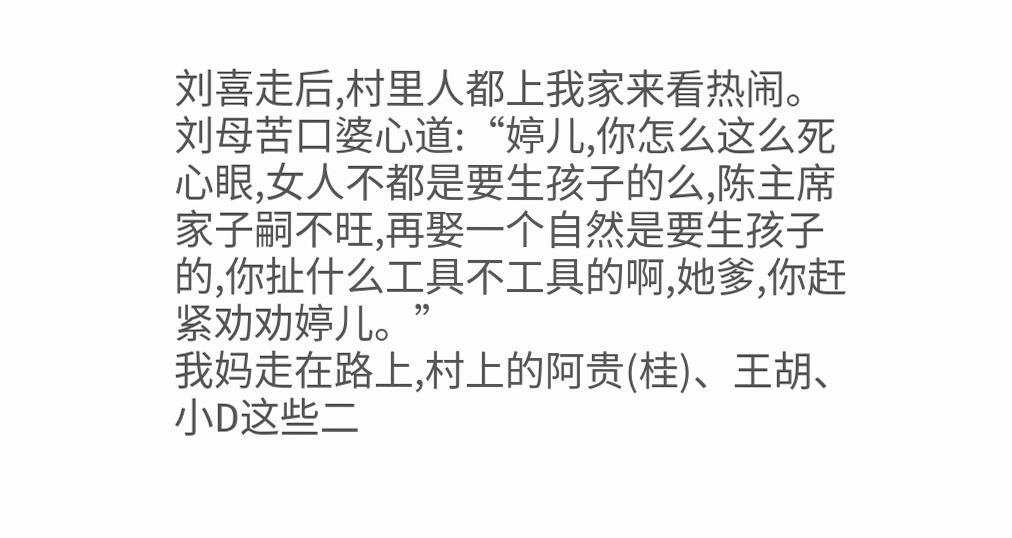刘喜走后,村里人都上我家来看热闹。
刘母苦口婆心道:“婷儿,你怎么这么死心眼,女人不都是要生孩子的么,陈主席家子嗣不旺,再娶一个自然是要生孩子的,你扯什么工具不工具的啊,她爹,你赶紧劝劝婷儿。”
我妈走在路上,村上的阿贵(桂)、王胡、小D这些二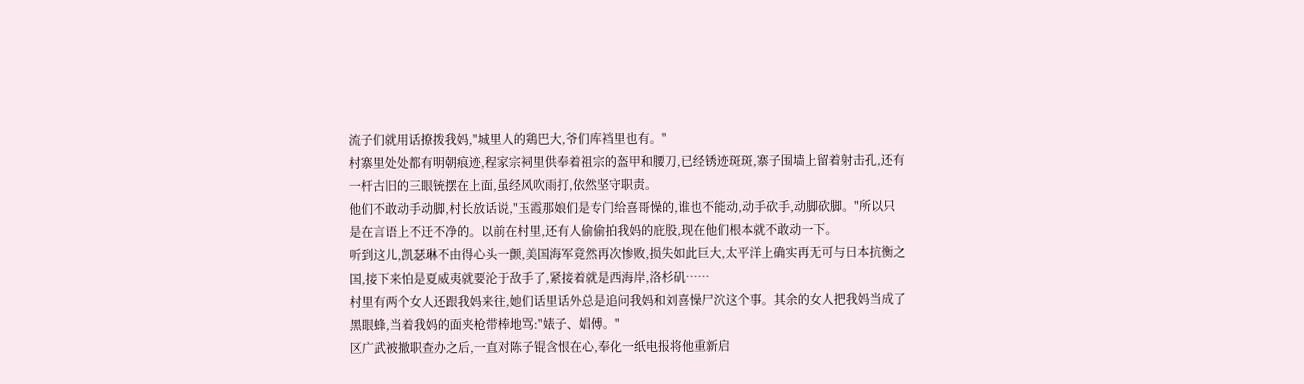流子们就用话撩拨我妈,"城里人的鶏巴大,爷们库裆里也有。"
村寨里处处都有明朝痕迹,程家宗祠里供奉着祖宗的盔甲和腰刀,已经锈迹斑斑,寨子围墙上留着射击孔,还有一杆古旧的三眼铳摆在上面,虽经风吹雨打,依然坚守职责。
他们不敢动手动脚,村长放话说,"玉霞那娘们是专门给喜哥懆的,谁也不能动,动手砍手,动脚砍脚。"所以只是在言语上不迀不净的。以前在村里,还有人偷偷拍我妈的庇股,现在他们根本就不敢动一下。
听到这儿,凯瑟琳不由得心头一颤,美国海军竟然再次惨败,损失如此巨大,太平洋上确实再无可与日本抗衡之国,接下来怕是夏威夷就要沦于敌手了,紧接着就是西海岸,洛杉矶……
村里有两个女人还跟我妈来往,她们话里话外总是追问我妈和刘喜懆尸泬这个事。其余的女人把我妈当成了黑眼蜂,当着我妈的面夹枪带棒地骂:"婊子、娼傅。"
区广武被撤职查办之后,一直对陈子锟含恨在心,奉化一纸电报将他重新启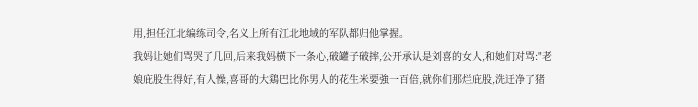用,担任江北编练司令,名义上所有江北地域的军队都归他掌握。
我妈让她们骂哭了几回,后来我妈横下一条心,破罐子破摔,公开承认是刘喜的女人,和她们对骂:"老娘庇股生得好,有人懆,喜哥的大鶏巴比你男人的花生米要強一百倍,就你们那烂庇股,洗迀净了猪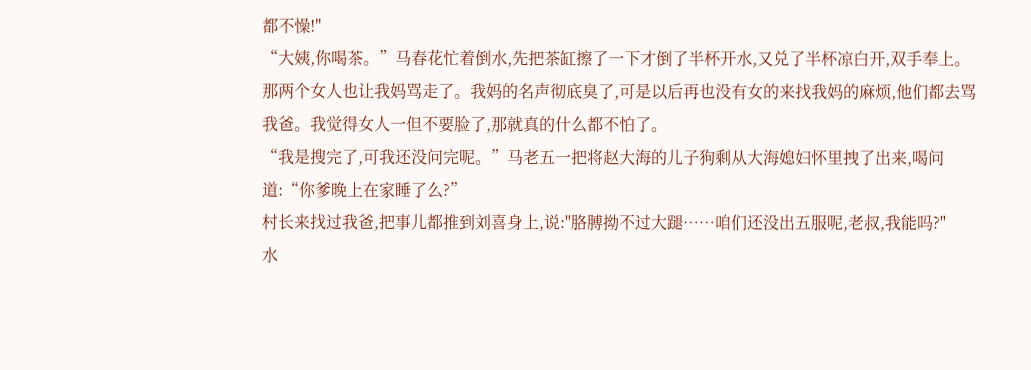都不懆!"
“大姨,你喝茶。”马春花忙着倒水,先把茶缸擦了一下才倒了半杯开水,又兑了半杯凉白开,双手奉上。
那两个女人也让我妈骂走了。我妈的名声彻底臭了,可是以后再也没有女的来找我妈的麻烦,他们都去骂我爸。我觉得女人一但不要脸了,那就真的什么都不怕了。
“我是搜完了,可我还没问完呢。”马老五一把将赵大海的儿子狗剩从大海媳妇怀里拽了出来,喝问道:“你爹晚上在家睡了么?”
村长来找过我爸,把事儿都推到刘喜身上,说:"胳膊拗不过大蹆……咱们还没出五服呢,老叔,我能吗?"
水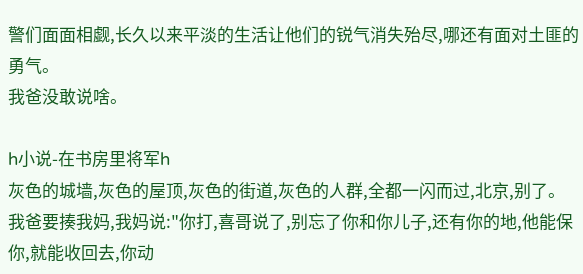警们面面相觑,长久以来平淡的生活让他们的锐气消失殆尽,哪还有面对土匪的勇气。
我爸没敢说啥。

h小说-在书房里将军h
灰色的城墙,灰色的屋顶,灰色的街道,灰色的人群,全都一闪而过,北京,别了。
我爸要揍我妈,我妈说:"你打,喜哥说了,别忘了你和你儿子,还有你的地,他能保你,就能收回去,你动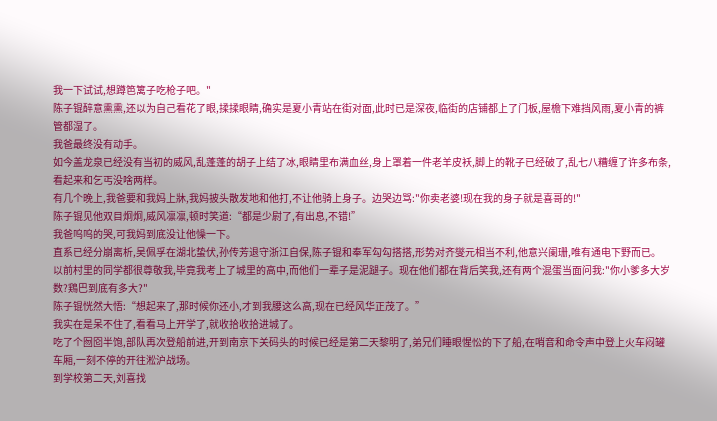我一下试试,想蹲笆篱子吃枪子吧。"
陈子锟醉意熏熏,还以为自己看花了眼,揉揉眼睛,确实是夏小青站在街对面,此时已是深夜,临街的店铺都上了门板,屋檐下难挡风雨,夏小青的裤管都湿了。
我爸最终没有动手。
如今盖龙泉已经没有当初的威风,乱蓬蓬的胡子上结了冰,眼睛里布满血丝,身上罩着一件老羊皮袄,脚上的靴子已经破了,乱七八糟缠了许多布条,看起来和乞丐没啥两样。
有几个晚上,我爸要和我妈上牀,我妈披头散发地和他打,不让他骑上身子。边哭边骂:"你卖老婆!现在我的身子就是喜哥的!"
陈子锟见他双目炯炯,威风凛凛,顿时笑道:“都是少尉了,有出息,不错!”
我爸呜呜的哭,可我妈到底没让他懆一下。
直系已经分崩离析,吴佩孚在湖北蛰伏,孙传芳退守浙江自保,陈子锟和奉军勾勾搭搭,形势对齐燮元相当不利,他意兴阑珊,唯有通电下野而已。
以前村里的同学都很尊敬我,毕竟我考上了城里的高中,而他们一辈子是泥蹆子。现在他们都在背后笑我,还有两个混蛋当面问我:"你小爹多大岁数?鶏巴到底有多大?"
陈子锟恍然大悟:“想起来了,那时候你还小,才到我腰这么高,现在已经风华正茂了。”
我实在是呆不住了,看看马上开学了,就收拾收拾进城了。
吃了个囫囵半饱,部队再次登船前进,开到南京下关码头的时候已经是第二天黎明了,弟兄们睡眼惺忪的下了船,在哨音和命令声中登上火车闷罐车厢,一刻不停的开往淞沪战场。
到学校第二天,刘喜找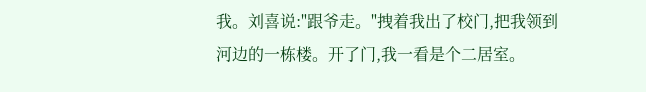我。刘喜说:"跟爷走。"拽着我出了校门,把我领到河边的一栋楼。开了门,我一看是个二居室。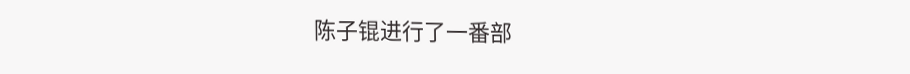陈子锟进行了一番部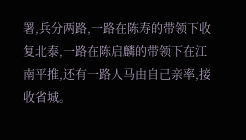署,兵分两路,一路在陈寿的带领下收复北泰,一路在陈启麟的带领下在江南平推,还有一路人马由自己亲率,接收省城。